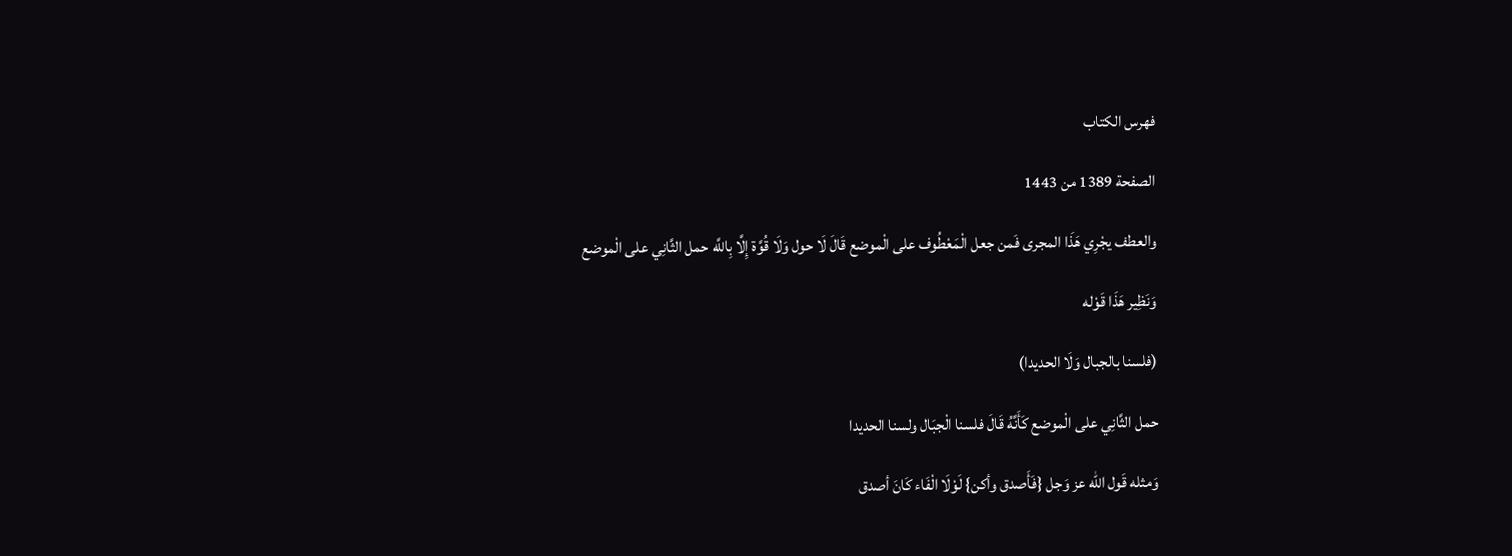فهرس الكتاب

الصفحة 1389 من 1443

والعطف يجْرِي هَذَا المجرى فَمن جعل الْمَعْطُوف على الْموضع قَالَ لَا حول وَلَا قُوَّة إِلَّا بِاللَّه حمل الثَّانِي على الْموضع

وَنَظِير هَذَا قَوْله

(فلسنا بالجبال وَلَا الحديدا)

حمل الثَّانِي على الْموضع كَأَنَّهُ قَالَ فلسنا الْجبَال ولسنا الحديدا

وَمثله قَول الله عز وَجل {فَأَصدق وأكن} لَوْلَا الْفَاء كَانَ أصدق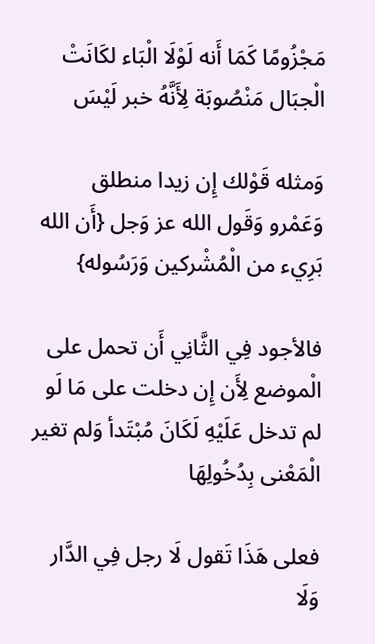مَجْزُومًا كَمَا أَنه لَوْلَا الْبَاء لكَانَتْ الْجبَال مَنْصُوبَة لِأَنَّهُ خبر لَيْسَ

وَمثله قَوْلك إِن زيدا منطلق وَعَمْرو وَقَول الله عز وَجل {أَن الله بَرِيء من الْمُشْركين وَرَسُوله}

فالأجود فِي الثَّانِي أَن تحمل على الْموضع لِأَن إِن دخلت على مَا لَو لم تدخل عَلَيْهِ لَكَانَ مُبْتَدأ وَلم تغير الْمَعْنى بِدُخُولِهَا

فعلى هَذَا تَقول لَا رجل فِي الدَّار وَلَا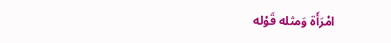امْرَأَة وَمثله قَوْله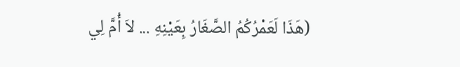(هَذَا لَعَمْرُكُمُ الصَّغَارُ بِعَيْنِهِ ... لاَ أُمَّ لِي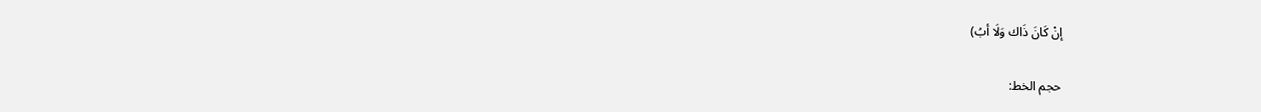إنْ كَانَ ذَاك وَلَا أبُ)

حجم الخط: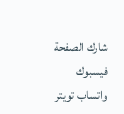شارك الصفحة
فيسبوك واتساب تويتر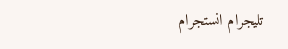تليجرام انستجرام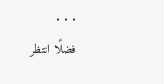. . .
فضلًا انتظر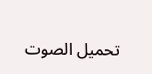تحميل الصوت